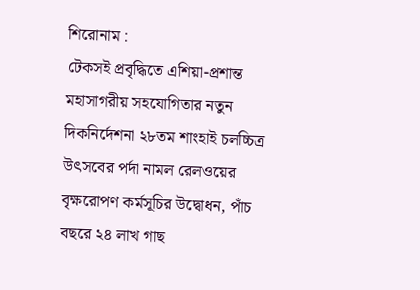শিরোনাম :
টেকসই প্রবৃদ্ধিতে এশিয়া-প্রশান্ত মহাসাগরীয় সহযোগিতার নতুন দিকনির্দেশনা ২৮তম শাংহাই চলচ্চিত্র উৎসবের পর্দা নামল রেলওয়ের বৃক্ষরোপণ কর্মসূচির উদ্বোধন, পাঁচ বছরে ২৪ লাখ গাছ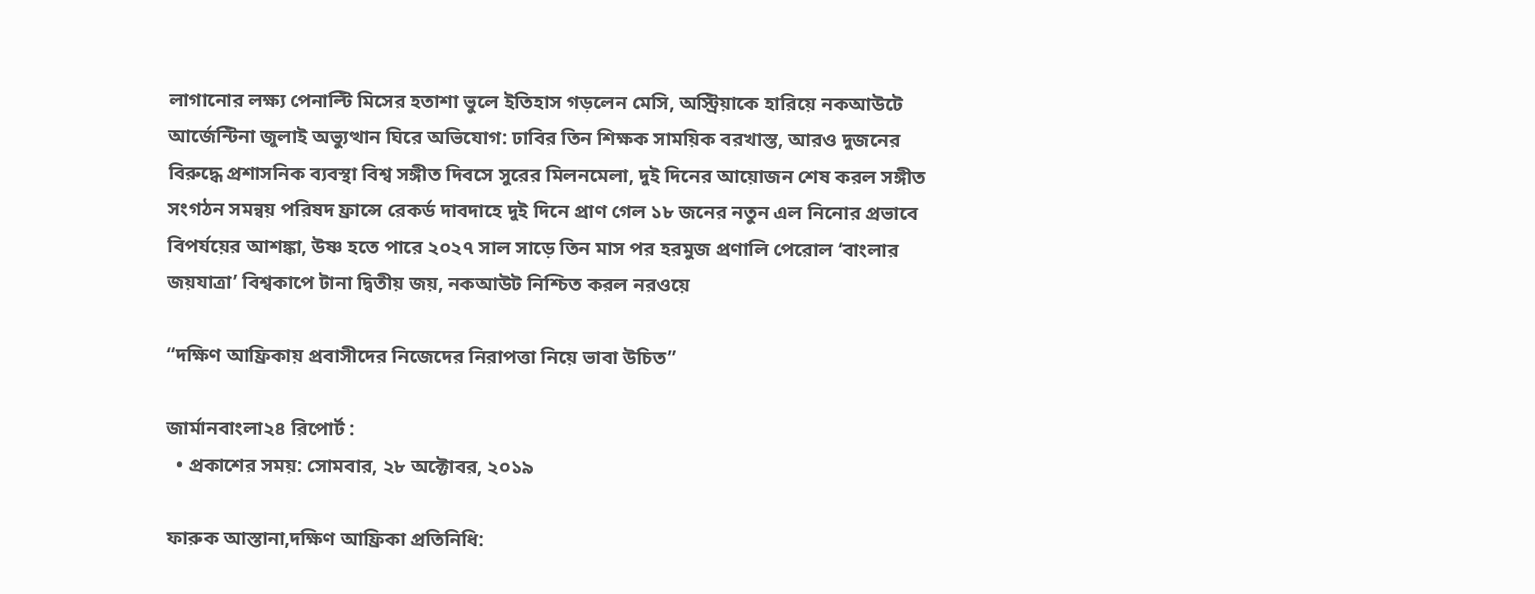লাগানোর লক্ষ্য পেনাল্টি মিসের হতাশা ভুলে ইতিহাস গড়লেন মেসি, অস্ট্রিয়াকে হারিয়ে নকআউটে আর্জেন্টিনা জুলাই অভ্যুত্থান ঘিরে অভিযোগ: ঢাবির তিন শিক্ষক সাময়িক বরখাস্ত, আরও দুজনের বিরুদ্ধে প্রশাসনিক ব্যবস্থা বিশ্ব সঙ্গীত দিবসে সুরের মিলনমেলা, দুই দিনের আয়োজন শেষ করল সঙ্গীত সংগঠন সমন্বয় পরিষদ ফ্রান্সে রেকর্ড দাবদাহে দুই দিনে প্রাণ গেল ১৮ জনের নতুন এল নিনোর প্রভাবে বিপর্যয়ের আশঙ্কা, উষ্ণ হতে পারে ২০২৭ সাল সাড়ে তিন মাস পর হরমুজ প্রণালি পেরোল ‘বাংলার জয়যাত্রা’ বিশ্বকাপে টানা দ্বিতীয় জয়, নকআউট নিশ্চিত করল নরওয়ে

“দক্ষিণ আফ্রিকায় প্রবাসীদের নিজেদের নিরাপত্তা নিয়ে ভাবা উচিত”

জার্মানবাংলা২৪ রিপোর্ট :
  • প্রকাশের সময়: সোমবার, ২৮ অক্টোবর, ২০১৯

ফারুক আস্তানা,দক্ষিণ আফ্রিকা প্রতিনিধি: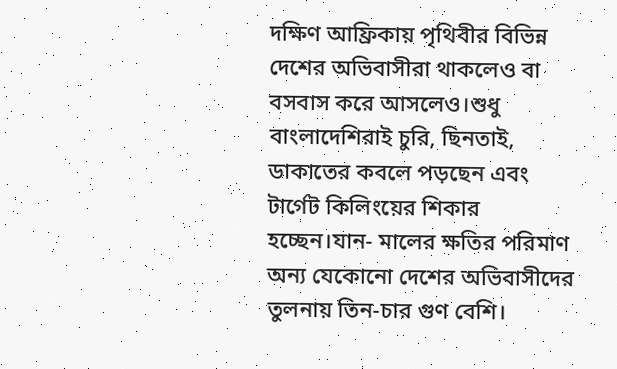দক্ষিণ আফ্রিকায় পৃথিবীর বিভিন্ন দেশের অভিবাসীরা থাকলেও বা বসবাস করে আসলেও।শুধু বাংলাদেশিরাই চুরি, ছিনতাই, ডাকাতের কবলে পড়ছেন এবং টার্গেট কিলিংয়ের শিকার হচ্ছেন।যান- মালের ক্ষতির পরিমাণ অন্য যেকোনো দেশের অভিবাসীদের তুলনায় তিন-চার গুণ বেশি।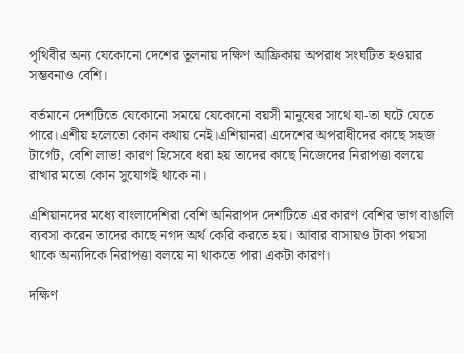পৃথিবীর অন্য যেকোনো দেশের তূলনায় দক্ষিণ আফ্রিকায় অপরাধ সংঘটিত হওয়ার সম্ভবনাও বেশি।

বর্তমানে দেশটিতে যেকোনো সময়ে যেকোনো বয়সী মানুষের সাথে যা-তা ঘটে যেতে পারে।এশীয় হলেতো কোন কথায় নেই।এশিয়ানরা এদেশের অপরাধীদের কাছে সহজ টার্গেট, বেশি লাভ! কারণ হিসেবে ধরা হয় তাদের কাছে নিজেদের নিরাপত্তা বলয়ে রাখার মতো কোন সুযোগই থাকে না।

এশিয়ানদের মধ্যে বাংলাদেশিরা বেশি অনিরাপদ দেশটিতে এর কারণ বেশির ভাগ বাঙালি ব্যবসা করেন তাদের কাছে নগদ অর্থ কেরি করতে হয়। আবার বাসায়ও টাকা পয়সা থাকে অন্যদিকে নিরাপত্তা বলয়ে না থাকতে পারা একটা কারণ।

দক্ষিণ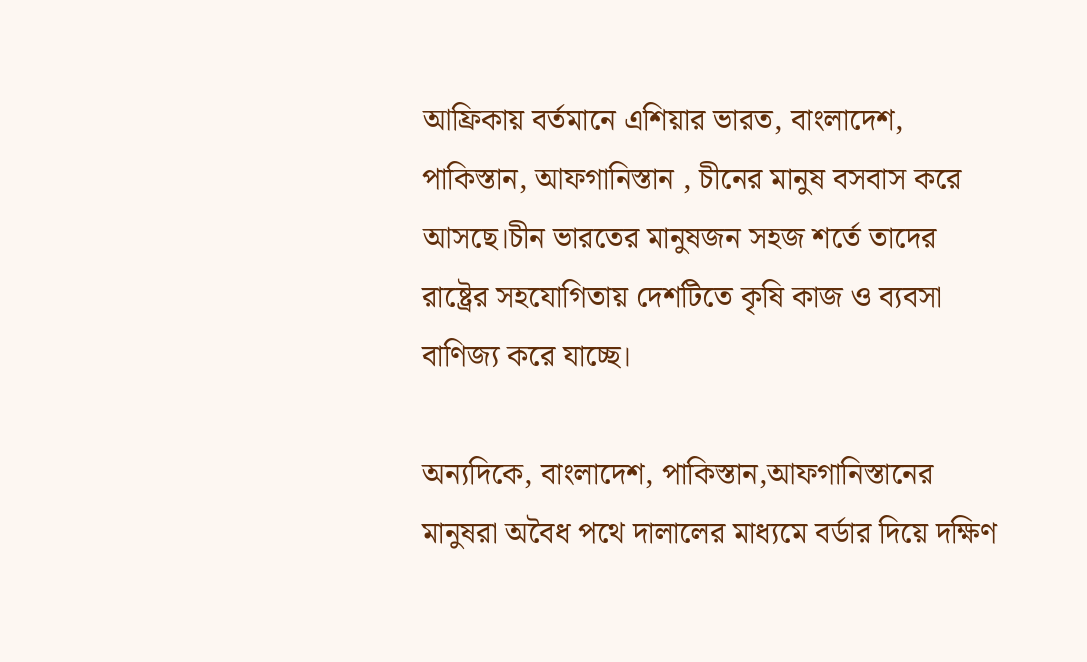আফ্রিকায় বর্তমানে এশিয়ার ভারত, বাংলাদেশ, পাকিস্তান, আফগানিস্তান , চীনের মানুষ বসবাস করে আসছে।চীন ভারতের মানুষজন সহজ শর্তে তাদের রাষ্ট্রের সহযোগিতায় দেশটিতে কৃষি কাজ ও ব্যবসা বাণিজ্য করে যাচ্ছে।

অন্যদিকে, বাংলাদেশ, পাকিস্তান,আফগানিস্তানের মানুষরা অবৈধ পথে দালালের মাধ্যমে বর্ডার দিয়ে দক্ষিণ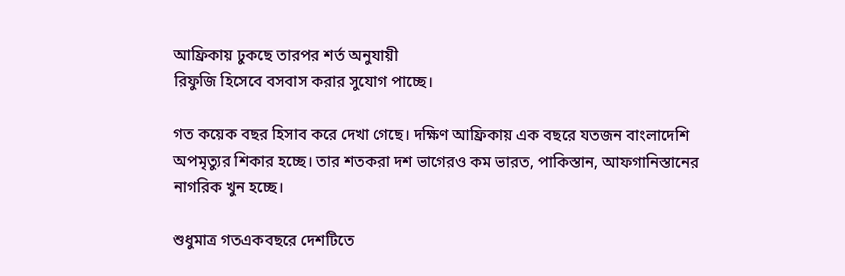আফ্রিকায় ঢুকছে তারপর শর্ত অনুযায়ী
রিফুজি হিসেবে বসবাস করার সুযোগ পাচ্ছে।

গত কয়েক বছর হিসাব করে দেখা গেছে। দক্ষিণ আফ্রিকায় এক বছরে যতজন বাংলাদেশি অপমৃত্যুর শিকার হচ্ছে। তার শতকরা দশ ভাগেরও কম ভারত, পাকিস্তান, আফগানিস্তানের নাগরিক খুন হচ্ছে।

শুধুমাত্র গতএকবছরে দেশটিতে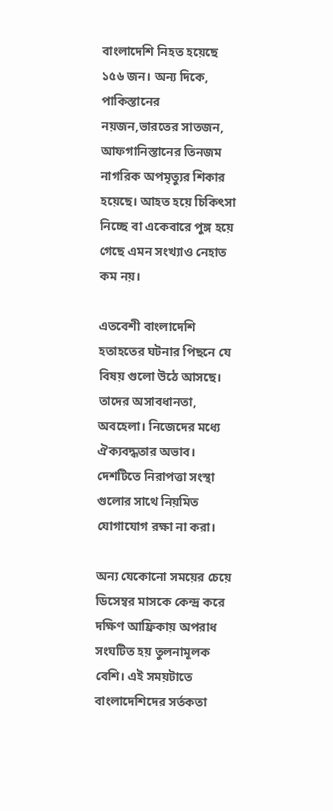বাংলাদেশি নিহত হয়েছে ১৫৬ জন। অন্য দিকে, পাকিস্তানের নয়জন,ভারতের সাতজন, আফগানিস্তানের তিনজম নাগরিক অপমৃত্যুর শিকার হয়েছে। আহত হয়ে চিকিৎসা নিচ্ছে বা একেবারে পুঙ্গ হয়ে গেছে এমন সংখ্যাও নেহাত কম নয়।

এতবেশী বাংলাদেশি হতাহতের ঘটনার পিছনে যে বিষয় গুলো উঠে আসছে। তাদের অসাবধানতা, অবহেলা। নিজেদের মধ্যে ঐক্যবদ্ধতার অভাব। দেশটিতে নিরাপত্তা সংস্থা গুলোর সাথে নিয়মিত যোগাযোগ রক্ষা না করা।

অন্য যেকোনো সময়ের চেয়ে ডিসেম্বর মাসকে কেন্দ্র করে দক্ষিণ আফ্রিকায় অপরাধ সংঘটিত হয় তুলনামূলক বেশি। এই সময়টাতে বাংলাদেশিদের সর্তকতা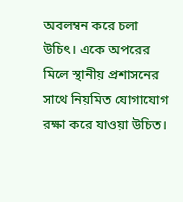অবলম্বন করে চলা উচিৎ। একে অপরের মিলে স্থানীয় প্রশাসনের সাথে নিয়মিত যোগাযোগ রক্ষা করে যাওয়া উচিত।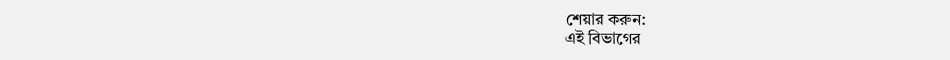শেয়ার করুন:
এই বিভাগের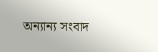অন্যান্য সংবাদ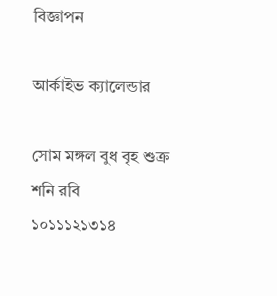বিজ্ঞাপন

আর্কাইভ ক্যালেন্ডার

সোম মঙ্গল বুধ বৃহ শুক্র শনি রবি
১০১১১২১৩১৪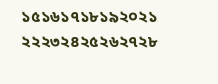১৫১৬১৭১৮১৯২০২১
২২২৩২৪২৫২৬২৭২৮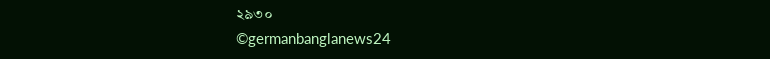২৯৩০
©germanbanglanews24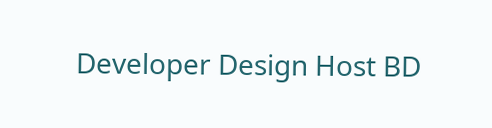Developer Design Host BD